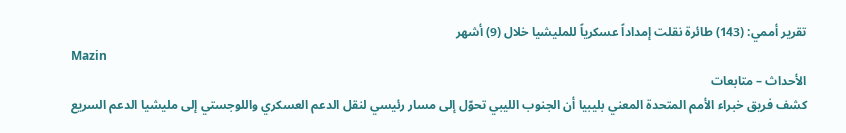تقرير أممي: (143) طائرة نقلت إمداداً عسكرياً للمليشيا خلال (9) أشهر
Mazin
الأحداث – متابعات
كشف فريق خبراء الأمم المتحدة المعني بليبيا أن الجنوب الليبي تحوّل إلى مسار رئيسي لنقل الدعم العسكري واللوجستي إلى مليشيا الدعم السريع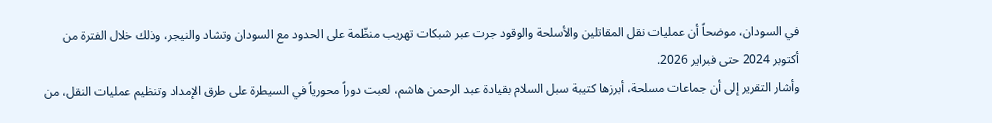في السودان، موضحاً أن عمليات نقل المقاتلين والأسلحة والوقود جرت عبر شبكات تهريب منظّمة على الحدود مع السودان وتشاد والنيجر، وذلك خلال الفترة من أكتوبر 2024 حتى فبراير 2026.
وأشار التقرير إلى أن جماعات مسلحة، أبرزها كتيبة سبل السلام بقيادة عبد الرحمن هاشم، لعبت دوراً محورياً في السيطرة على طرق الإمداد وتنظيم عمليات النقل، من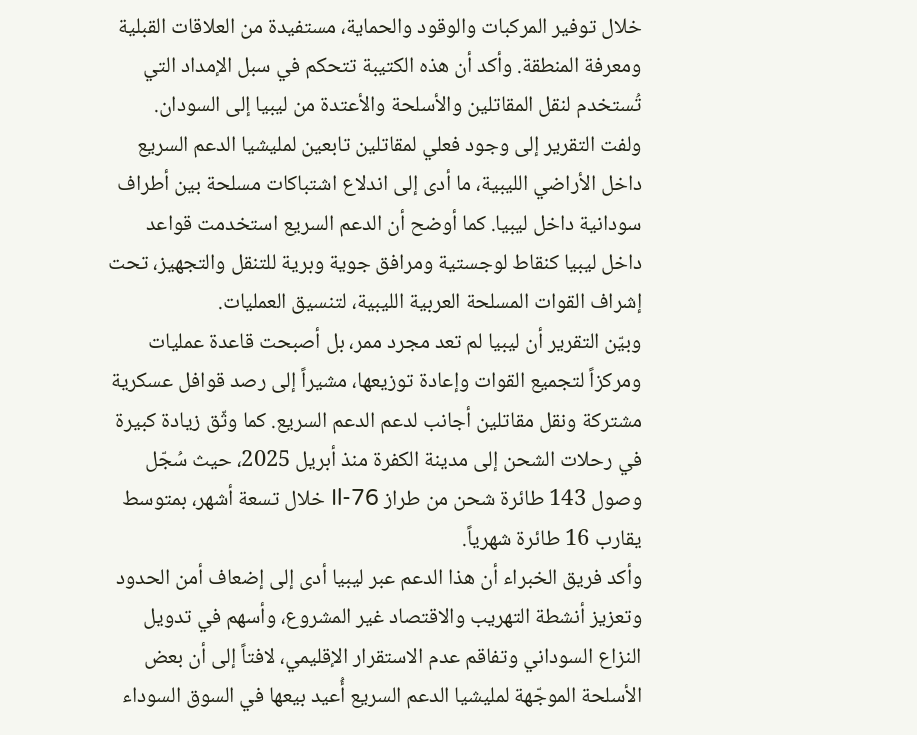خلال توفير المركبات والوقود والحماية، مستفيدة من العلاقات القبلية ومعرفة المنطقة. وأكد أن هذه الكتيبة تتحكم في سبل الإمداد التي تُستخدم لنقل المقاتلين والأسلحة والأعتدة من ليبيا إلى السودان.
ولفت التقرير إلى وجود فعلي لمقاتلين تابعين لمليشيا الدعم السريع داخل الأراضي الليبية، ما أدى إلى اندلاع اشتباكات مسلحة بين أطراف سودانية داخل ليبيا. كما أوضح أن الدعم السريع استخدمت قواعد داخل ليبيا كنقاط لوجستية ومرافق جوية وبرية للتنقل والتجهيز، تحت إشراف القوات المسلحة العربية الليبية، لتنسيق العمليات.
وبيّن التقرير أن ليبيا لم تعد مجرد ممر، بل أصبحت قاعدة عمليات ومركزاً لتجميع القوات وإعادة توزيعها، مشيراً إلى رصد قوافل عسكرية مشتركة ونقل مقاتلين أجانب لدعم الدعم السريع. كما وثّق زيادة كبيرة في رحلات الشحن إلى مدينة الكفرة منذ أبريل 2025، حيث سُجّل وصول 143 طائرة شحن من طراز Il-76 خلال تسعة أشهر، بمتوسط يقارب 16 طائرة شهرياً.
وأكد فريق الخبراء أن هذا الدعم عبر ليبيا أدى إلى إضعاف أمن الحدود وتعزيز أنشطة التهريب والاقتصاد غير المشروع، وأسهم في تدويل النزاع السوداني وتفاقم عدم الاستقرار الإقليمي، لافتاً إلى أن بعض الأسلحة الموجّهة لمليشيا الدعم السريع أُعيد بيعها في السوق السوداء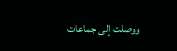ووصلت إلى جماعات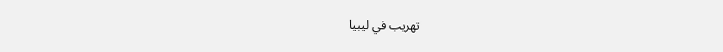تهريب في ليبيا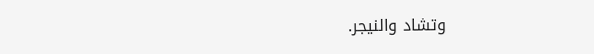وتشاد والنيجر.